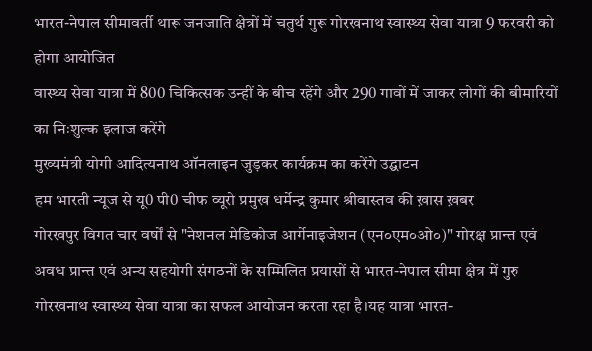भारत-नेपाल सीमावर्ती थारू जनजाति क्षेत्रों में चतुर्थ गुरू गोरखनाथ स्वास्थ्य सेवा यात्रा 9 फरवरी को होगा आयोजित
वास्थ्य सेवा यात्रा में 800 चिकित्सक उन्हीं के बीच रहेंगे और 290 गावों में जाकर लोगों की बीमारियों का निःशुल्क इलाज करेंगे
मुख्यमंत्री योगी आदित्यनाथ ऑनलाइन जुड़कर कार्यक्रम का करेंगे उद्घाटन
हम भारती न्यूज से यू0 पी0 चीफ व्यूरो प्रमुख धर्मेन्द्र कुमार श्रीवास्तव की ख़ास ख़बर
गोरखपुर विगत चार वर्षों से "नेशनल मेडिकोज आर्गेनाइजेशन (एन०एम०ओ०)" गोरक्ष प्रान्त एवं अवध प्रान्त एवं अन्य सहयोगी संगठनों के सम्मिलित प्रयासों से भारत-नेपाल सीमा क्षेत्र में गुरु गोरखनाथ स्वास्थ्य सेवा यात्रा का सफल आयोजन करता रहा है।यह यात्रा भारत-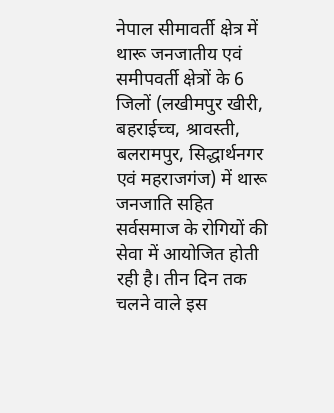नेपाल सीमावर्ती क्षेत्र में थारू जनजातीय एवं समीपवर्ती क्षेत्रों के 6 जिलों (लखीमपुर खीरी, बहराईच्च, श्रावस्ती, बलरामपुर, सिद्धार्थनगर एवं महराजगंज) में थारू जनजाति सहित सर्वसमाज के रोगियों की सेवा में आयोजित होती रही है। तीन दिन तक चलने वाले इस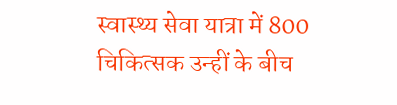स्वास्थ्य सेवा यात्रा में 800 चिकित्सक उन्हीं के बीच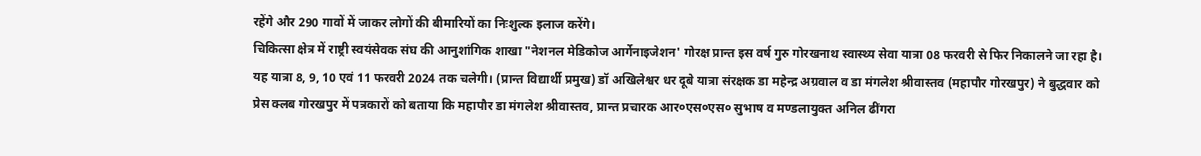रहेंगे और 290 गावों में जाकर लोगों की बीमारियों का निःशुल्क इलाज करेंगे।
चिकित्सा क्षेत्र में राष्ट्री स्वयंसेवक संघ की आनुशांगिक शाखा "नेशनल मेडिकोज आर्गेनाइजेशन' गोरक्ष प्रान्त इस वर्ष गुरु गोरखनाथ स्वास्थ्य सेवा यात्रा 08 फरवरी से फिर निकालने जा रहा है। यह यात्रा 8, 9, 10 एवं 11 फरवरी 2024 तक चलेगी। (प्रान्त विद्यार्थी प्रमुख) डॉ अखिलेश्वर धर दूबे यात्रा संरक्षक डा महेन्द्र अग्रवाल व डा मंगलेश श्रीवास्तव (महापौर गोरखपुर) ने बुद्धवार को प्रेस क्लब गोरखपुर में पत्रकारों को बताया कि महापौर डा मंगलेश श्रीवास्तव, प्रान्त प्रचारक आर०एस०एस० सुभाष व मण्डलायुक्त अनिल ढींगरा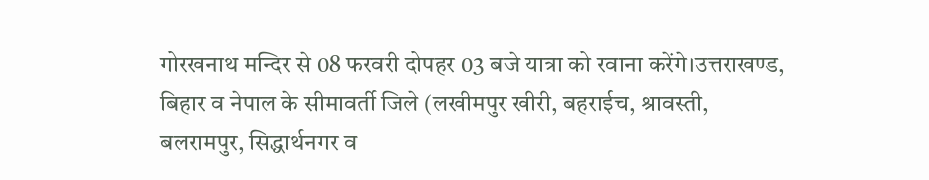गोरखनाथ मन्दिर से 08 फरवरी दोपहर 03 बजे यात्रा को रवाना करेंगे।उत्तराखण्ड, बिहार व नेपाल के सीमावर्ती जिले (लखीमपुर खीरी, बहराईच, श्रावस्ती, बलरामपुर, सिद्धार्थनगर व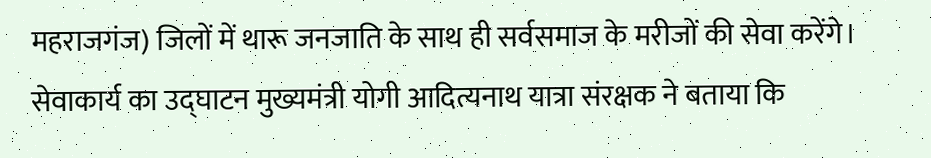महराजगंज) जिलों में थारू जनजाति के साथ ही सर्वसमाज के मरीजों की सेवा करेंगे। सेवाकार्य का उद्घाटन मुख्यमंत्री योगी आदित्यनाथ यात्रा संरक्षक ने बताया कि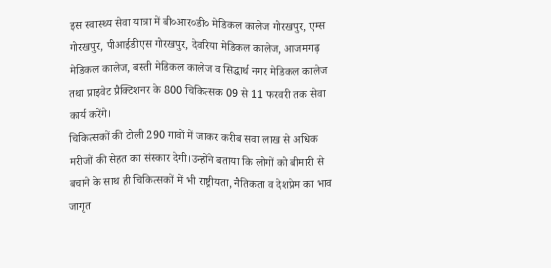इस स्वास्थ्य सेवा यात्रा में बी०आर०डी० मेडिकल कालेज गोरखपुर, एम्स गोरखपुर, पीआईडीएस गोरखपुर, देवरिया मेडिकल कालेज, आजमगढ़ मेडिकल कालेज, बस्ती मेडिकल कालेज व सिद्धार्थ नगर मेडिकल कालेज तथा प्राइवेट प्रैक्टिशनर के 800 चिकित्सक 09 से 11 फरवरी तक सेवा कार्य करेंगे।
चिकित्सकों की टोली 290 गावों में जाकर करीब सवा लाख से अधिक मरीजों की सेहत का संस्कार देगी।उन्होंने बताया कि लोगों को बीमारी से बचाने के साथ ही चिकित्सकों में भी राष्ट्रीयता, नैतिकता व देशप्रेम का भाव जागृत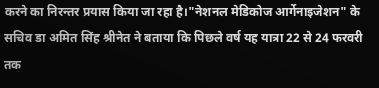करने का निरन्तर प्रयास किया जा रहा है।"नेशनल मेडिकोज आर्गेनाइजेशन" के सचिव डा अमित सिंह श्रीनेत ने बताया कि पिछले वर्ष यह यात्रा 22 से 24 फरवरी तक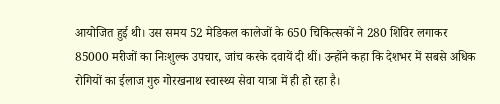आयोजित हुई थी। उस समय 52 मेडिकल कालेजों के 650 चिकित्सकों ने 280 शिविर लगाकर 85000 मरीजों का निःशुल्क उपचार, जांच करके दवायें दी थीं। उन्होंने कहा कि देशभर में सबसे अधिक रोगियों का ईलाज गुरु गोरखनाथ स्वास्थ्य सेवा यात्रा में ही हो रहा है।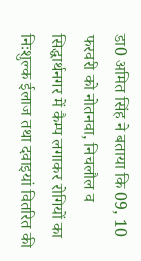डा0 अमित सिंह ने बताया कि 09, 10 फरवरी को नोतनवा, निचलौल व सिद्धार्थनगर में कैम्प लगाकर रोगियों का निःशुल्क ईलाज तथा दवाइयां वितरित की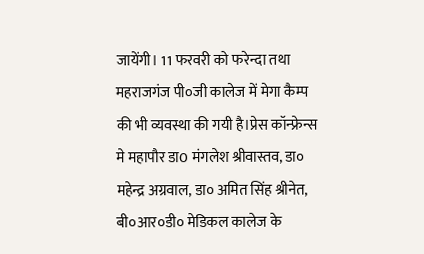जायेंगी। 11 फरवरी को फरेन्दा तथा महराजगंज पी०जी कालेज में मेगा कैम्प की भी व्यवस्था की गयी है।प्रेस कॉन्फ्रेन्स मे महापौर डा0 मंगलेश श्रीवास्तव, डा० महेन्द्र अग्रवाल, डा० अमित सिंह श्रीनेत, बी०आर०डी० मेडिकल कालेज के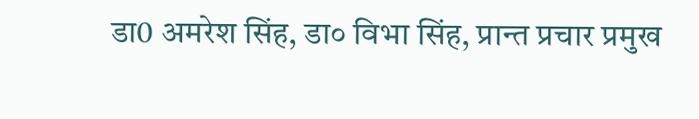डा0 अमरेश सिंह, डा० विभा सिंह, प्रान्त प्रचार प्रमुख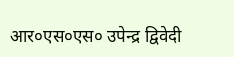आर०एस०एस० उपेन्द्र द्विवेदी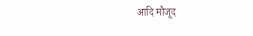आदि मौजूद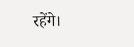रहेंगे।